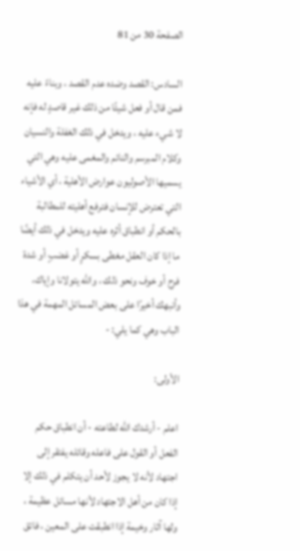الصفحة 30 من 81

السادس: القصد وضده عدم القصد ، وبناءً عليه فمن قال أو فعل شيئًا من ذلك غير قاصدٍ له فإنه لا شيء عليه ، ويدخل في ذلك الغفلة والنسيان وكلام المبرسم والنائم والمغمى عليه وهي التي يسميها الأصوليون عوارض الأهلية ، أي الأشياء التي تعترض للإنسان فترفع أهليته للمطالبة بالحكم أو انطباق أثره عليه ويدخل في ذلك أيضًا ما إذا كان العقل مغطى بسكرٍ أو غضبٍ أو شدة فرح أو خوف ونحو ذلك ، والله يتولانا وإياك، وأنبهك أخيرًا على بعض المسائل المهمة في هذا الباب وهي كما يلي: -

الأولى:

اعلم - أرشدك الله لطاعته - أن انطباق حكم الفعل أو القول على فاعله وقائله يفتقر إلى اجتهاد لأنه لا يجوز لأحد أن يتكلم في ذلك إلا إذا كان من أهل الاجتهاد لأنها مسائل عظيمة ، ولها آثار وخيمة إذا انطبقت على المعين ، فاتق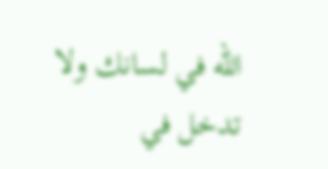الله في لسانك ولا تدخل في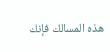هذه المسالك فإنك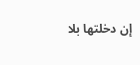إن دخلتها بلا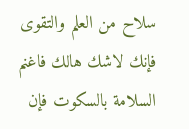سلاح من العلم والتقوى فإنك لاشك هالك فاغنم السلامة بالسكوت فإن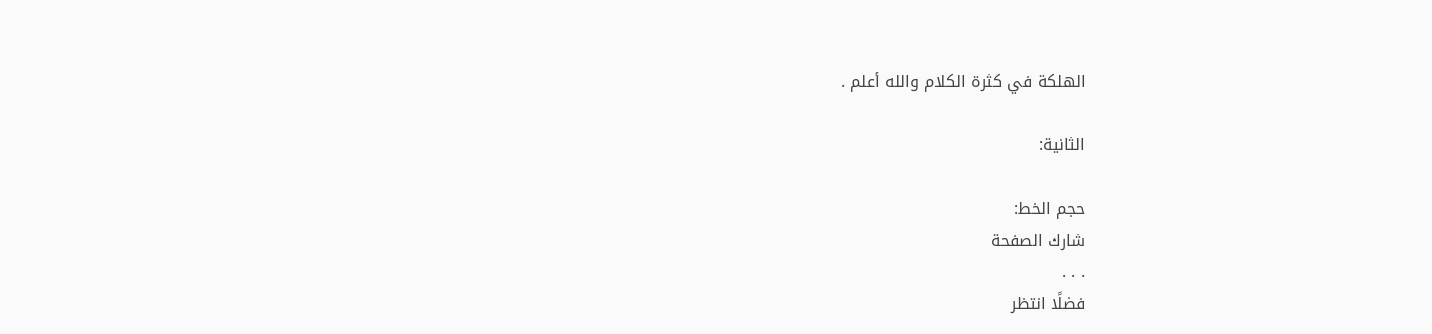الهلكة في كثرة الكلام والله أعلم .

الثانية:

حجم الخط:
شارك الصفحة
. . .
فضلًا انتظر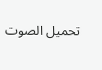تحميل الصوت